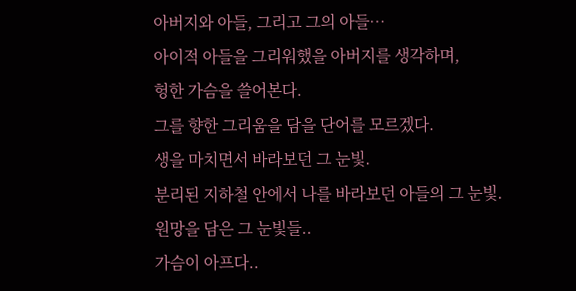아버지와 아들, 그리고 그의 아들…
아이적 아들을 그리워했을 아버지를 생각하며,
헝한 가슴을 쓸어본다.
그를 향한 그리움을 담을 단어를 모르겠다.
생을 마치면서 바라보던 그 눈빛.
분리된 지하철 안에서 나를 바라보던 아들의 그 눈빛.
원망을 담은 그 눈빛들..
가슴이 아프다..